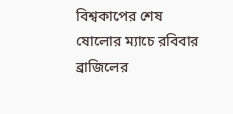বিশ্বকাপের শেষ ষোলোর ম্যাচে রবিবার ব্রাজিলের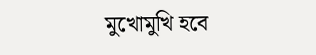মুখোমুখি হবে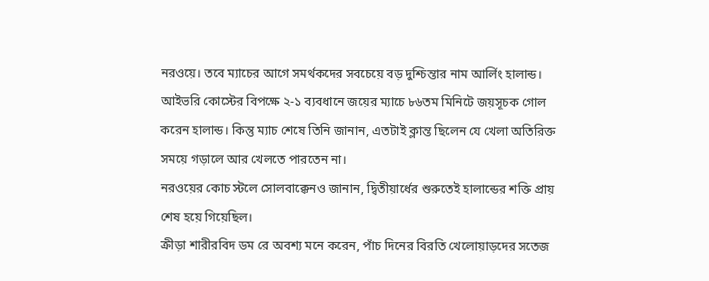নরওয়ে। তবে ম্যাচের আগে সমর্থকদের সবচেয়ে বড় দুশ্চিন্তার নাম আর্লিং হালান্ড।
আইভরি কোস্টের বিপক্ষে ২-১ ব্যবধানে জয়ের ম্যাচে ৮৬তম মিনিটে জয়সূচক গোল করেন হালান্ড। কিন্তু ম্যাচ শেষে তিনি জানান, এতটাই ক্লান্ত ছিলেন যে খেলা অতিরিক্ত সময়ে গড়ালে আর খেলতে পারতেন না।
নরওয়ের কোচ স্টলে সোলবাক্কেনও জানান, দ্বিতীয়ার্ধের শুরুতেই হালান্ডের শক্তি প্রায় শেষ হয়ে গিয়েছিল।
ক্রীড়া শারীরবিদ ডম রে অবশ্য মনে করেন, পাঁচ দিনের বিরতি খেলোয়াড়দের সতেজ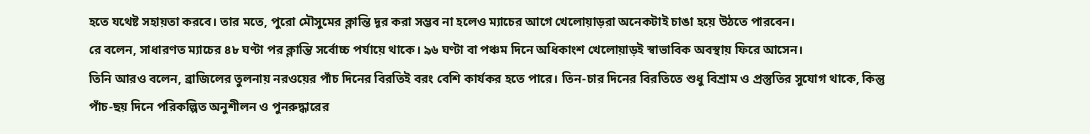হতে যথেষ্ট সহায়তা করবে। তার মতে, পুরো মৌসুমের ক্লান্তি দূর করা সম্ভব না হলেও ম্যাচের আগে খেলোয়াড়রা অনেকটাই চাঙা হয়ে উঠতে পারবেন।
রে বলেন, সাধারণত ম্যাচের ৪৮ ঘণ্টা পর ক্লান্তি সর্বোচ্চ পর্যায়ে থাকে। ৯৬ ঘণ্টা বা পঞ্চম দিনে অধিকাংশ খেলোয়াড়ই স্বাভাবিক অবস্থায় ফিরে আসেন।
তিনি আরও বলেন, ব্রাজিলের তুলনায় নরওয়ের পাঁচ দিনের বিরতিই বরং বেশি কার্যকর হতে পারে। তিন-চার দিনের বিরতিতে শুধু বিশ্রাম ও প্রস্তুতির সুযোগ থাকে, কিন্তু পাঁচ-ছয় দিনে পরিকল্পিত অনুশীলন ও পুনরুদ্ধারের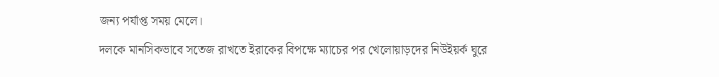জন্য পর্যাপ্ত সময় মেলে।
দলকে মানসিকভাবে সতেজ রাখতে ইরাকের বিপক্ষে ম্যাচের পর খেলোয়াড়দের নিউইয়র্ক ঘুরে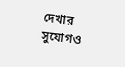দেখার সুযোগও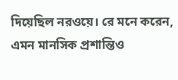দিয়েছিল নরওয়ে। রে মনে করেন, এমন মানসিক প্রশান্তিও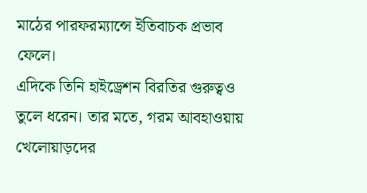মাঠের পারফরম্যান্সে ইতিবাচক প্রভাব ফেলে।
এদিকে তিনি হাইড্রেশন বিরতির গুরুত্বও তুলে ধরেন। তার মতে, গরম আবহাওয়ায় খেলোয়াড়দের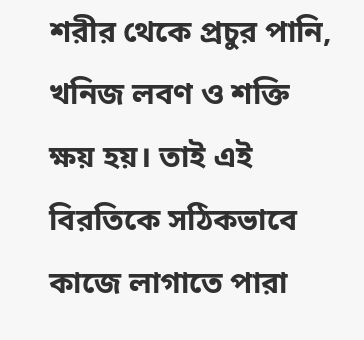শরীর থেকে প্রচুর পানি, খনিজ লবণ ও শক্তি ক্ষয় হয়। তাই এই বিরতিকে সঠিকভাবে কাজে লাগাতে পারা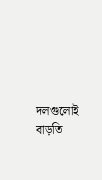দলগুলোই বাড়তি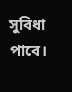সুবিধা পাবে।